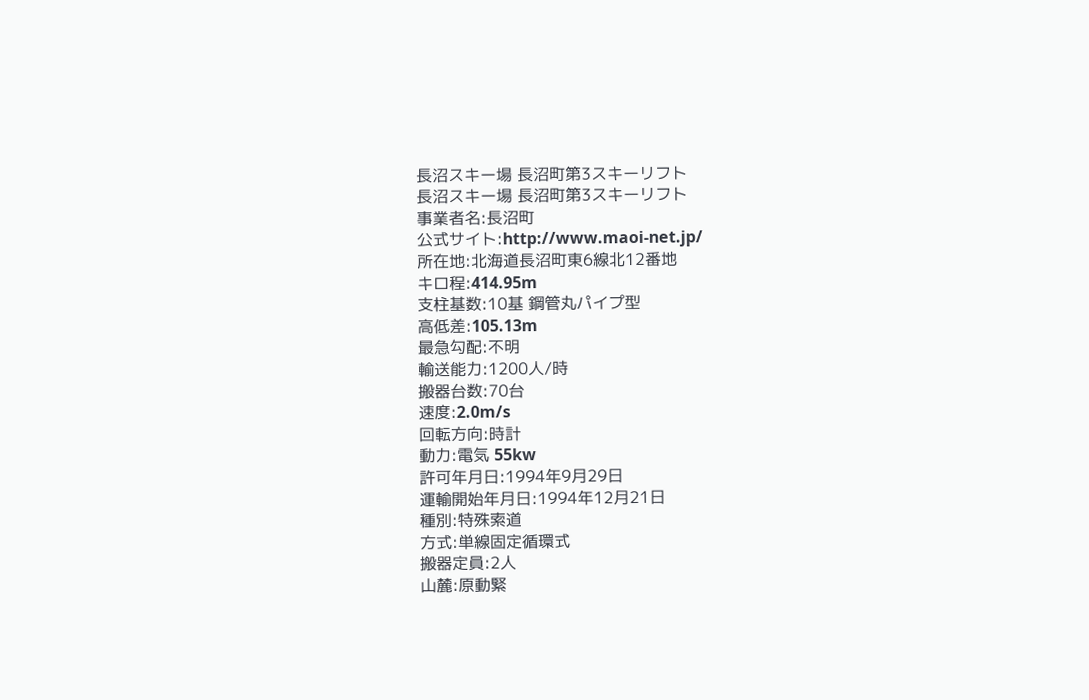長沼スキー場 長沼町第3スキーリフト
長沼スキー場 長沼町第3スキーリフト
事業者名:長沼町
公式サイト:http://www.maoi-net.jp/
所在地:北海道長沼町東6線北12番地
キロ程:414.95m
支柱基数:10基 鋼管丸パイプ型
高低差:105.13m
最急勾配:不明
輸送能力:1200人/時
搬器台数:70台
速度:2.0m/s
回転方向:時計
動力:電気 55kw
許可年月日:1994年9月29日
運輸開始年月日:1994年12月21日
種別:特殊索道
方式:単線固定循環式
搬器定員:2人
山麓:原動緊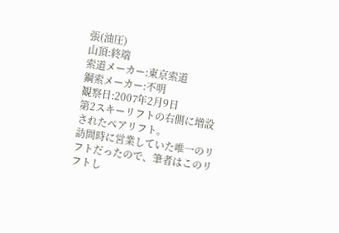張(油圧)
山頂:終端
索道メーカー:東京索道
鋼索メーカー:不明
観察日:2007年2月9日
第2スキーリフトの右側に増設されたペアリフト。
訪問時に営業していた唯一のリフトだったので、筆者はこのリフトし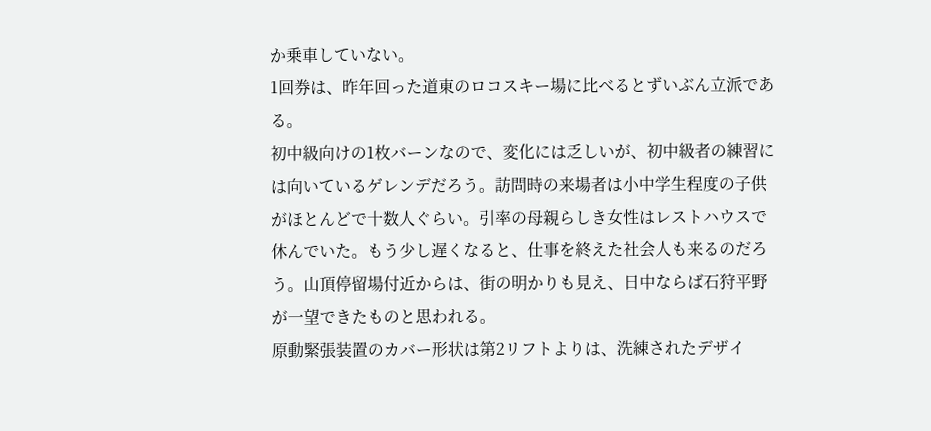か乗車していない。
1回券は、昨年回った道東のロコスキー場に比べるとずいぶん立派である。
初中級向けの1枚バーンなので、変化には乏しいが、初中級者の練習には向いているゲレンデだろう。訪問時の来場者は小中学生程度の子供がほとんどで十数人ぐらい。引率の母親らしき女性はレストハウスで休んでいた。もう少し遅くなると、仕事を終えた社会人も来るのだろう。山頂停留場付近からは、街の明かりも見え、日中ならば石狩平野が一望できたものと思われる。
原動緊張装置のカバー形状は第2リフトよりは、洗練されたデザイ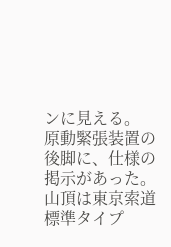ンに見える。
原動緊張装置の後脚に、仕様の掲示があった。
山頂は東京索道標準タイプ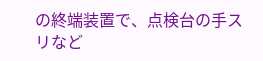の終端装置で、点検台の手スリなど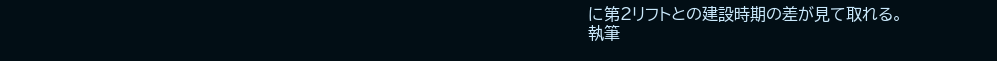に第2リフトとの建設時期の差が見て取れる。
執筆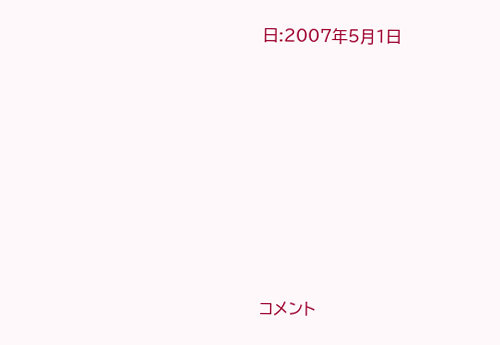日:2007年5月1日











コメント